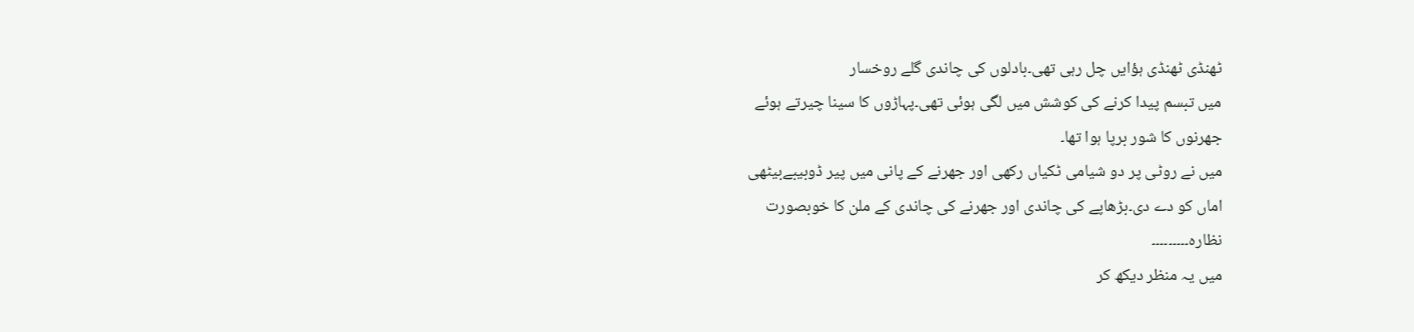ٹھنڈی ٹھنڈی ہؤایں چل رہی تھی۔بادلوں کی چاندی گلے روخسار
میں تبسم پیدا کرنے کی کوشش میں لگی ہوئی تھی۔پہاڑوں کا سینا چیرتے ہوئے
جھرنوں کا شور برپا ہوا تھا۔
میں نے روٹی پر دو شیامی ٹکیاں رکھی اور جھرنے کے پانی میں پیر ڈوبیبےبیٹھی
اماں کو دے دی۔بڑھاپے کی چاندی اور جھرنے کی چاندی کے ملن کا خوبصورت
نظارہ۔۔۔۔۔۔۔۔۔
میں یہ منظر دیکھ کر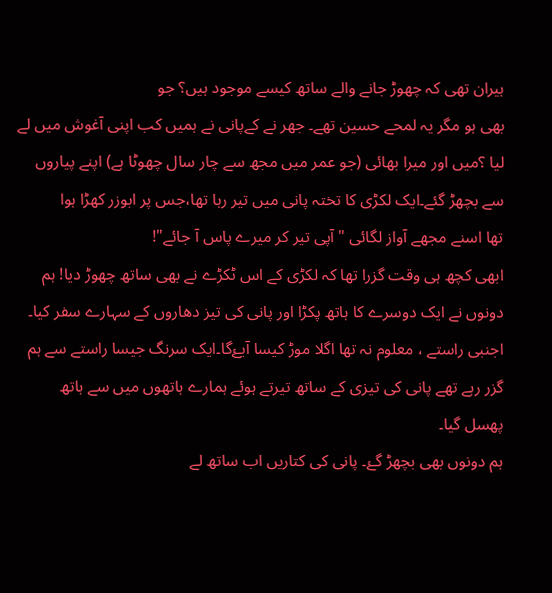ہیران تھی کہ چھوڑ جانے والے ساتھ کیسے موجود ہیں؟ جو
بھی ہو مگر یہ لمحے حسین تھے۔ جھر نے کےپانی نے ہمیں کب اپنی آغوش میں لے
لیا ؟میں اور میرا بھائی (جو عمر میں مجھ سے چار سال چھوٹا ہے) اپنے پیاروں
سے بچھڑ گئے۔ایک لکڑی کا تختہ پانی میں تیر رہا تھا،جس پر ابوزر کھڑا ہوا
تھا اسنے مجھے آواز لگائی "آپی تیر کر میرے پاس آ جائے"!
ابھی کچھ ہی وقت گزرا تھا کہ لکڑی کے اس ٹکڑے نے بھی ساتھ چھوڑ دیا! ہم
دونوں نے ایک دوسرے کا ہاتھ پکڑا اور پانی کی تیز دھاروں کے سہارے سفر کیا۔
اجنبی راستے ، معلوم نہ تھا اگلا موڑ کیسا آیۓگا۔ایک سرنگ جیسا راستے سے ہم
گزر رہے تھے پانی کی تیزی کے ساتھ تیرتے ہوئے ہمارے ہاتھوں میں سے ہاتھ
پھسل گیا۔
ہم دونوں بھی بچھڑ گۓ۔ پانی کی کتاریں اب ساتھ لے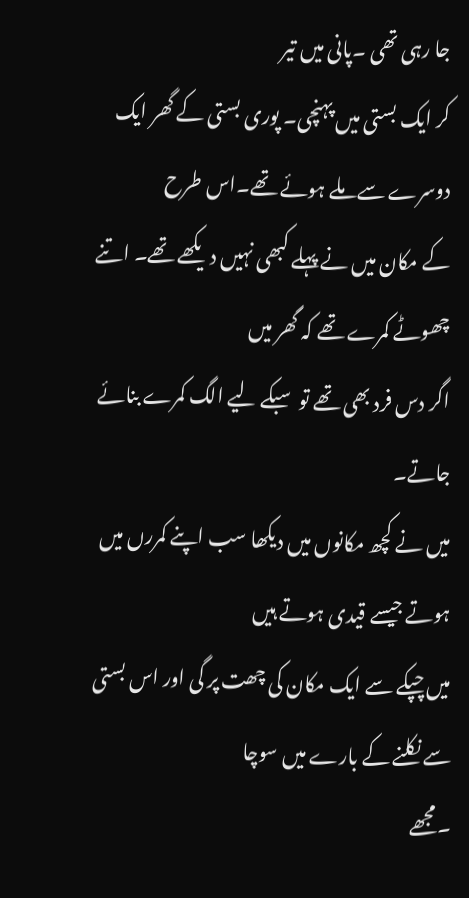جا رہی تھی ۔پانی میں تیر
کر ایک بستی میں پہنچی۔ پوری بستی کے گھر ایک دوسرے سے ملے ہوئے تھے۔اس طرح
کے مکان میں نے پہلے کبھی نہیں دیکھے تھے۔ اتنے چھوٹے کمرے تھے کہ گھر میں
اگر دس فرد بھی تھے تو سبکے لیے الگ کمرے بنائے جاتے۔
میں نے کچھ مکانوں میں دیکھا سب اپنے کمررں میں ہوتے جیسے قیدی ہوتے ہیں
میں چپکے سے ایک مکان کی چھت پر گی اور اس بستی سے نکلنے کے بارے میں سوچا
۔مجھے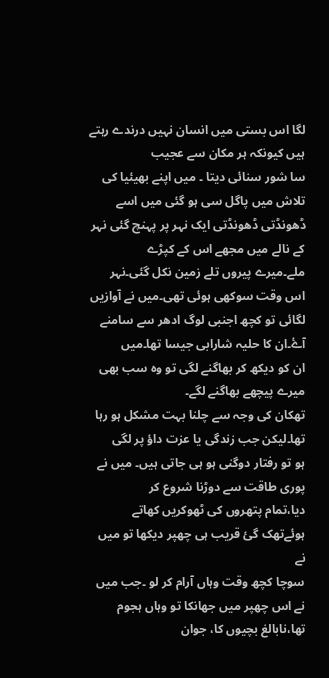لگا اس بستی میں انسان نہیں درندے رہتے ہیں کیونکہ ہر مکان سے عجیب
سا شور سنائی دیتا ۔ میں اپنے بھیئیا کی تلاش میں پاگل سی ہو گئی میں اسے
ڈھونڈتی ڈھونڈتی ایک نہر پر پہنچ گئی نہر کے نالے میں مجھے اس کے کپڑے
ملے۔میرے پیروں تلے زمین نکل گئی۔نہر اس وقت سوکھی ہوئی تھی۔میں نے آوازیں
لگائی تو کچھ اجنبی لوگ ادھر سے سامنے آۓ۔ان کا حلیہ شارابی جیسا تھا۔میں
ان کو دیکھ کر بھاگنے لگی تو وہ سب بھی میرے پیچھے بھاگنے لگے۔
تھکان کی وجہ سے چلنا بہت مشکل ہو رہا تھا۔لیکن جب زندگی یا عزت داؤ پر لگی
ہو تو رفتار دوگنی ہو ہی جاتی ہیں۔ میں نے پوری طاقت سے دوڑنا شروع کر
دیا،تمام پتھروں کی ٹھوکریں کھاتے ہوئےتھک گئ قریب ہی چھپر دیکھا تو میں نے
سوچا کچھ وقت وہاں آرام کر لو ۔جب میں نے اس چھپر میں جھانکا تو وہاں ہجوم
تھا،نابالغ بچیوں کا، جوان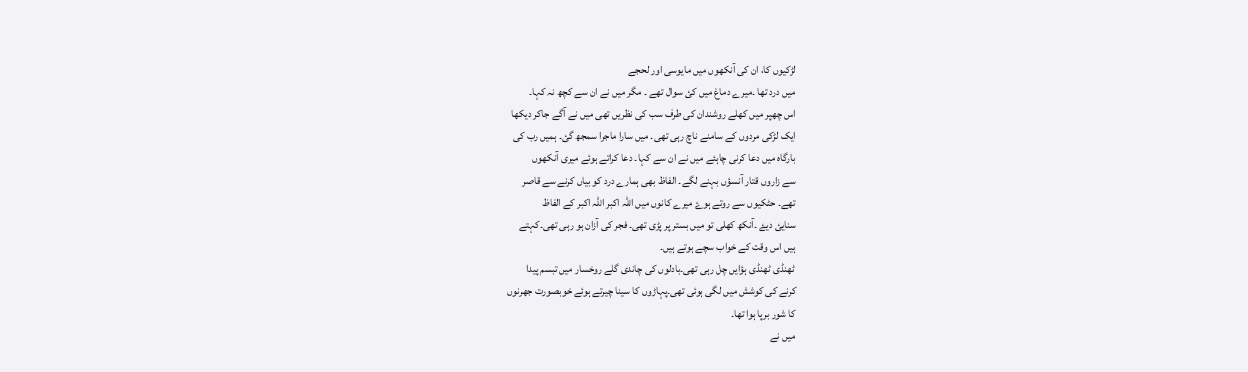لڑکیوں کا، ان کی آنکھوں میں مایوسی اور لحجے
میں درد تھا ۔میرے دماغ میں کئ سوال تھے ۔ مگر میں نے ان سے کچھ نہ کہا۔
اس چھپر میں کھلے روشندان کی طرف سب کی نظریں تھی میں نے آگے جاکر دیکھا
ایک لڑکی مردوں کے سامنے ناچ رہی تھی۔ میں سارا ماجرا سمجھ گئ۔ ہمیں رب کی
بارگاہ میں دعا کرنی چاہئے میں نے ان سے کہا۔ دعا کراتے ہوئے میری آنکھوں
سے زاروں قتار آنسؤں بہنے لگے۔ الفاظ بھی ہمارے درد کو بیاں کرنے سے قاصر
تھے۔ حٹکیوں سے روتے ہوۓ میرے کانوں میں اللّٰہ اکبر اللّٰہ اکبر کے الفاظ
سنایئ دیۓ ۔آنکھ کھلی تو میں بستر پر پڑی تھی۔ فجر کی آزان ہو رہی تھی۔کہتے
ہیں اس وقت کے خواب سچے ہوتے ہیں۔
ٹھنڈی ٹھنڈی ہؤایں چل رہی تھی۔بادلوں کی چاندی گلے روخسار میں تبسم پیدا
کرنے کی کوشش میں لگی ہوئی تھی۔پہاڑوں کا سینا چیرتے ہوئے خوبصورت جھرنوں
کا شور برپا ہوا تھا۔
میں نے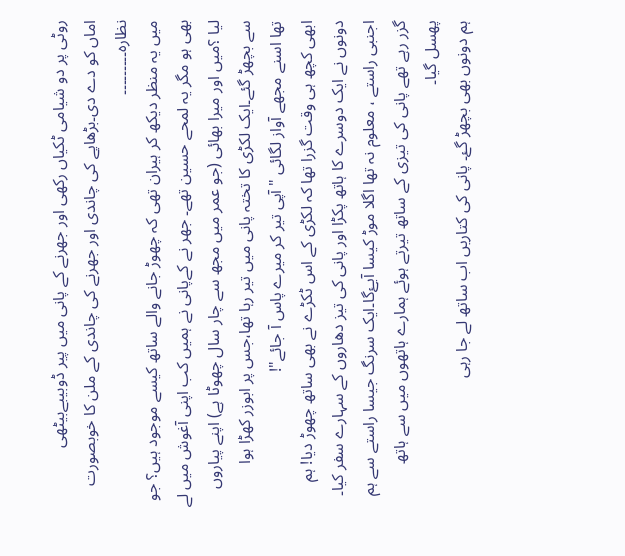روٹی پر دو شیامی ٹکیاں رکھی اور جھرنے کے پانی میں پیر ڈوبیبےبیٹھی
اماں کو دے دی۔بڑھاپے کی چاندی اور جھرنے کی چاندی کے ملن کا خوبصورت
نظارہ۔۔۔۔۔۔۔۔۔
میں یہ منظر دیکھ کر ہیران تھی کہ چھوڑ جانے والے ساتھ کیسے موجود ہیں؟ جو
بھی ہو مگر یہ لمحے حسین تھے۔ جھر نے کےپانی نے ہمیں کب اپنی آغوش میں لے
لیا ؟میں اور میرا بھائی (جو عمر میں مجھ سے چار سال چھوٹا ہے) اپنے پیاروں
سے بچھڑ گئے۔ایک لکڑی کا تختہ پانی میں تیر رہا تھا،جس پر ابوزر کھڑا ہوا
تھا اسنے مجھے آواز لگائی "آپی تیر کر میرے پاس آ جائے"!
ابھی کچھ ہی وقت گزرا تھا کہ لکڑی کے اس ٹکڑے نے بھی ساتھ چھوڑ دیا! ہم
دونوں نے ایک دوسرے کا ہاتھ پکڑا اور پانی کی تیز دھاروں کے سہارے سفر کیا۔
اجنبی راستے ، معلوم نہ تھا اگلا موڑ کیسا آیۓگا۔ایک سرنگ جیسا راستے سے ہم
گزر رہے تھے پانی کی تیزی کے ساتھ تیرتے ہوئے ہمارے ہاتھوں میں سے ہاتھ
پھسل گیا۔
ہم دونوں بھی بچھڑ گۓ۔ پانی کی کتاریں اب ساتھ لے جا رہی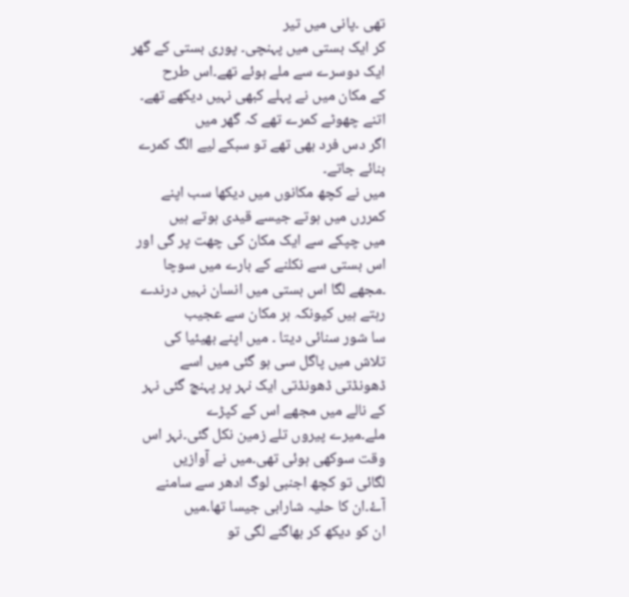تھی ۔پانی میں تیر
کر ایک بستی میں پہنچی۔ پوری بستی کے گھر ایک دوسرے سے ملے ہوئے تھے۔اس طرح
کے مکان میں نے پہلے کبھی نہیں دیکھے تھے۔ اتنے چھوٹے کمرے تھے کہ گھر میں
اگر دس فرد بھی تھے تو سبکے لیے الگ کمرے بنائے جاتے۔
میں نے کچھ مکانوں میں دیکھا سب اپنے کمررں میں ہوتے جیسے قیدی ہوتے ہیں
میں چپکے سے ایک مکان کی چھت پر گی اور اس بستی سے نکلنے کے بارے میں سوچا
۔مجھے لگا اس بستی میں انسان نہیں درندے رہتے ہیں کیونکہ ہر مکان سے عجیب
سا شور سنائی دیتا ۔ میں اپنے بھیئیا کی تلاش میں پاگل سی ہو گئی میں اسے
ڈھونڈتی ڈھونڈتی ایک نہر پر پہنچ گئی نہر کے نالے میں مجھے اس کے کپڑے
ملے۔میرے پیروں تلے زمین نکل گئی۔نہر اس وقت سوکھی ہوئی تھی۔میں نے آوازیں
لگائی تو کچھ اجنبی لوگ ادھر سے سامنے آۓ۔ان کا حلیہ شارابی جیسا تھا۔میں
ان کو دیکھ کر بھاگنے لگی تو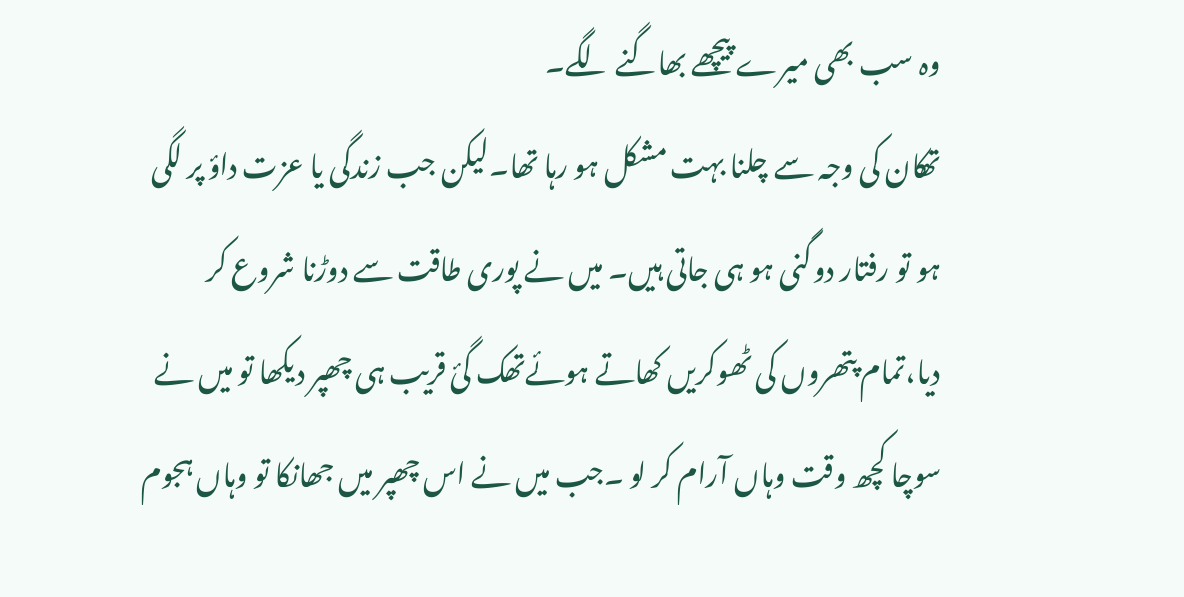وہ سب بھی میرے پیچھے بھاگنے لگے۔
تھکان کی وجہ سے چلنا بہت مشکل ہو رہا تھا۔لیکن جب زندگی یا عزت داؤ پر لگی
ہو تو رفتار دوگنی ہو ہی جاتی ہیں۔ میں نے پوری طاقت سے دوڑنا شروع کر
دیا،تمام پتھروں کی ٹھوکریں کھاتے ہوئےتھک گئ قریب ہی چھپر دیکھا تو میں نے
سوچا کچھ وقت وہاں آرام کر لو ۔جب میں نے اس چھپر میں جھانکا تو وہاں ہجوم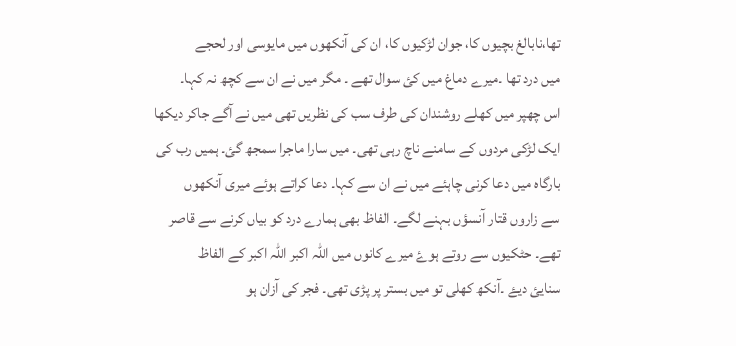تھا،نابالغ بچیوں کا، جوان لڑکیوں کا، ان کی آنکھوں میں مایوسی اور لحجے
میں درد تھا ۔میرے دماغ میں کئ سوال تھے ۔ مگر میں نے ان سے کچھ نہ کہا۔
اس چھپر میں کھلے روشندان کی طرف سب کی نظریں تھی میں نے آگے جاکر دیکھا
ایک لڑکی مردوں کے سامنے ناچ رہی تھی۔ میں سارا ماجرا سمجھ گئ۔ ہمیں رب کی
بارگاہ میں دعا کرنی چاہئے میں نے ان سے کہا۔ دعا کراتے ہوئے میری آنکھوں
سے زاروں قتار آنسؤں بہنے لگے۔ الفاظ بھی ہمارے درد کو بیاں کرنے سے قاصر
تھے۔ حٹکیوں سے روتے ہوۓ میرے کانوں میں اللّٰہ اکبر اللّٰہ اکبر کے الفاظ
سنایئ دیۓ ۔آنکھ کھلی تو میں بستر پر پڑی تھی۔ فجر کی آزان ہو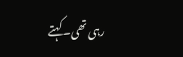رہی تھی۔کہتے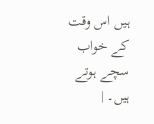ہیں اس وقت کے خواب سچے ہوتے ہیں۔ |